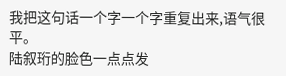我把这句话一个字一个字重复出来,语气很平。
陆叙珩的脸色一点点发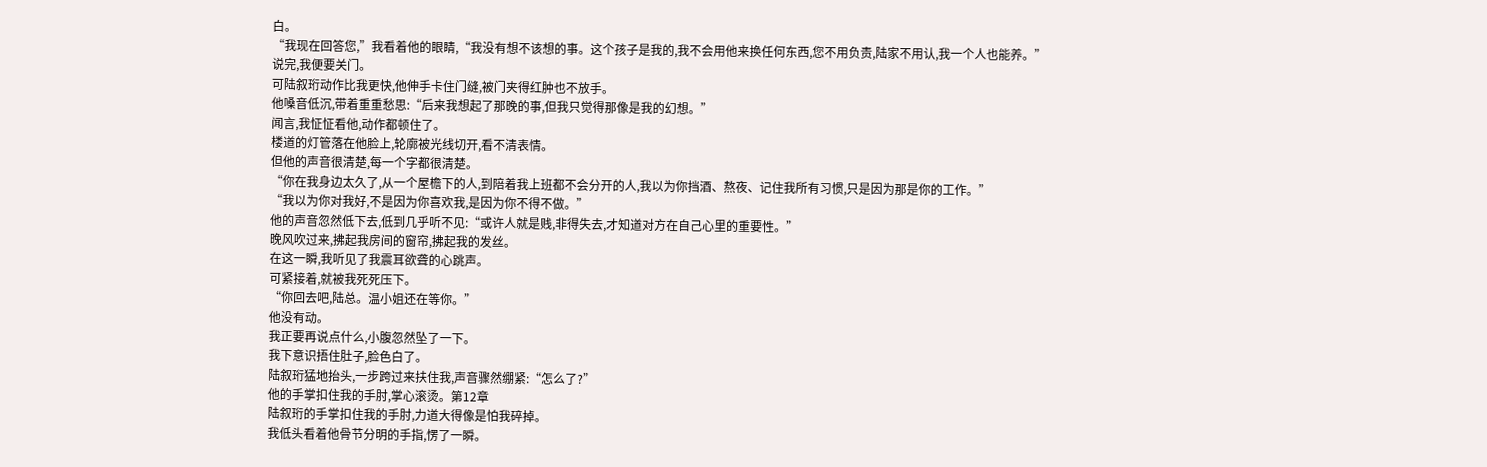白。
“我现在回答您,”我看着他的眼睛,“我没有想不该想的事。这个孩子是我的,我不会用他来换任何东西,您不用负责,陆家不用认,我一个人也能养。”
说完,我便要关门。
可陆叙珩动作比我更快,他伸手卡住门缝,被门夹得红肿也不放手。
他嗓音低沉,带着重重愁思:“后来我想起了那晚的事,但我只觉得那像是我的幻想。”
闻言,我怔怔看他,动作都顿住了。
楼道的灯管落在他脸上,轮廓被光线切开,看不清表情。
但他的声音很清楚,每一个字都很清楚。
“你在我身边太久了,从一个屋檐下的人,到陪着我上班都不会分开的人,我以为你挡酒、熬夜、记住我所有习惯,只是因为那是你的工作。”
“我以为你对我好,不是因为你喜欢我,是因为你不得不做。”
他的声音忽然低下去,低到几乎听不见:“或许人就是贱,非得失去,才知道对方在自己心里的重要性。”
晚风吹过来,拂起我房间的窗帘,拂起我的发丝。
在这一瞬,我听见了我震耳欲聋的心跳声。
可紧接着,就被我死死压下。
“你回去吧,陆总。温小姐还在等你。”
他没有动。
我正要再说点什么,小腹忽然坠了一下。
我下意识捂住肚子,脸色白了。
陆叙珩猛地抬头,一步跨过来扶住我,声音骤然绷紧:“怎么了?”
他的手掌扣住我的手肘,掌心滚烫。第12章
陆叙珩的手掌扣住我的手肘,力道大得像是怕我碎掉。
我低头看着他骨节分明的手指,愣了一瞬。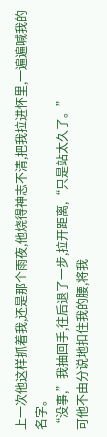上一次他这样抓着我,还是那个雨夜,他烧得神志不清,把我拉进怀里,一遍遍喊我的名字。
“没事,”我抽回手,往后退了一步,拉开距离,“只是站太久了。”
可他不由分说地扣住我的腰,将我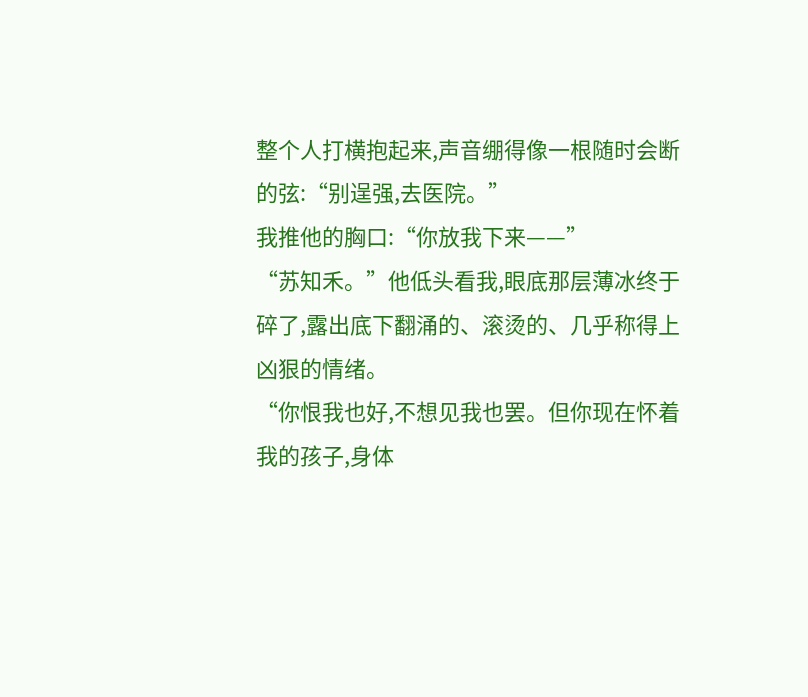整个人打横抱起来,声音绷得像一根随时会断的弦:“别逞强,去医院。”
我推他的胸口:“你放我下来——”
“苏知禾。”他低头看我,眼底那层薄冰终于碎了,露出底下翻涌的、滚烫的、几乎称得上凶狠的情绪。
“你恨我也好,不想见我也罢。但你现在怀着我的孩子,身体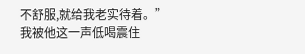不舒服,就给我老实待着。”
我被他这一声低喝震住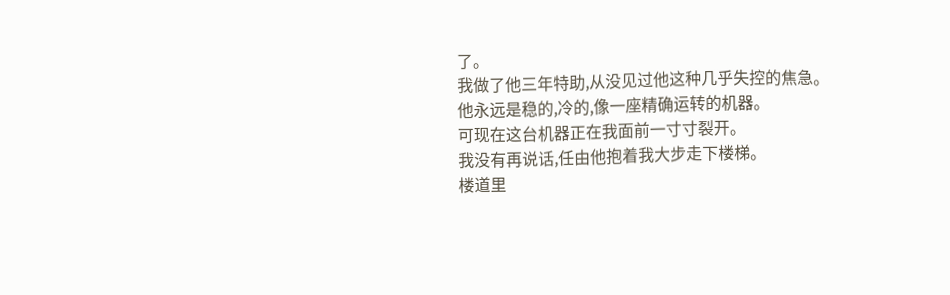了。
我做了他三年特助,从没见过他这种几乎失控的焦急。
他永远是稳的,冷的,像一座精确运转的机器。
可现在这台机器正在我面前一寸寸裂开。
我没有再说话,任由他抱着我大步走下楼梯。
楼道里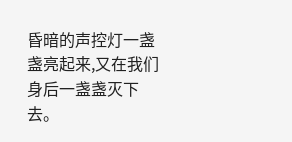昏暗的声控灯一盏盏亮起来,又在我们身后一盏盏灭下去。